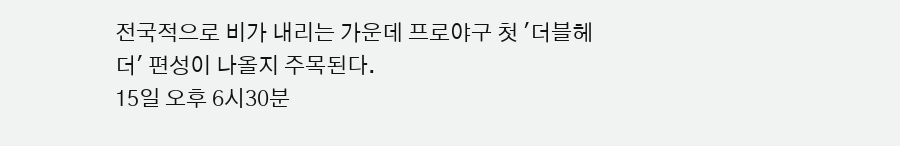전국적으로 비가 내리는 가운데 프로야구 첫 '더블헤더' 편성이 나올지 주목된다.
15일 오후 6시30분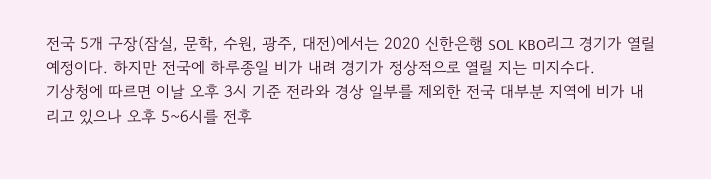전국 5개 구장(잠실, 문학, 수원, 광주, 대전)에서는 2020 신한은행 SOL KBO리그 경기가 열릴 예정이다. 하지만 전국에 하루종일 비가 내려 경기가 정상적으로 열릴 지는 미지수다.
기상청에 따르면 이날 오후 3시 기준 전라와 경상 일부를 제외한 전국 대부분 지역에 비가 내리고 있으나 오후 5~6시를 전후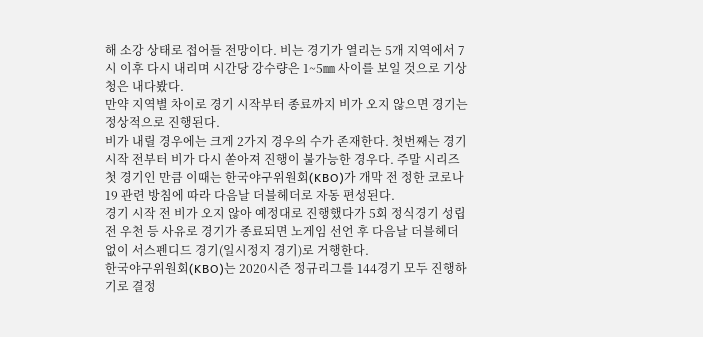해 소강 상태로 접어들 전망이다. 비는 경기가 열리는 5개 지역에서 7시 이후 다시 내리며 시간당 강수량은 1~5㎜ 사이를 보일 것으로 기상청은 내다봤다.
만약 지역별 차이로 경기 시작부터 종료까지 비가 오지 않으면 경기는 정상적으로 진행된다.
비가 내릴 경우에는 크게 2가지 경우의 수가 존재한다. 첫번째는 경기 시작 전부터 비가 다시 쏟아져 진행이 불가능한 경우다. 주말 시리즈 첫 경기인 만큼 이때는 한국야구위원회(KBO)가 개막 전 정한 코로나19 관련 방침에 따라 다음날 더블헤더로 자동 편성된다.
경기 시작 전 비가 오지 않아 예정대로 진행했다가 5회 정식경기 성립 전 우천 등 사유로 경기가 종료되면 노게임 선언 후 다음날 더블헤더 없이 서스펜디드 경기(일시정지 경기)로 거행한다.
한국야구위원회(KBO)는 2020시즌 정규리그를 144경기 모두 진행하기로 결정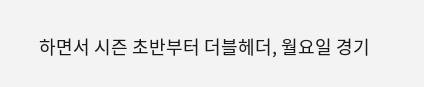하면서 시즌 초반부터 더블헤더, 월요일 경기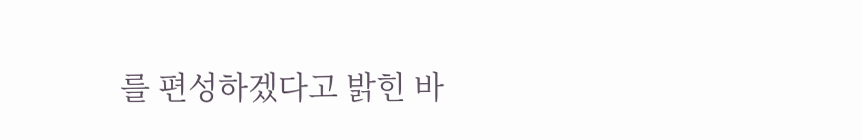를 편성하겠다고 밝힌 바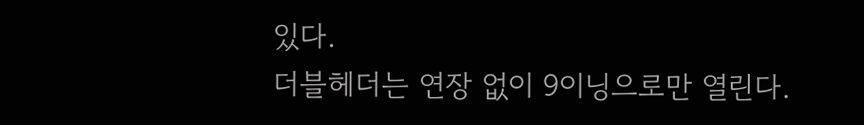있다.
더블헤더는 연장 없이 9이닝으로만 열린다.